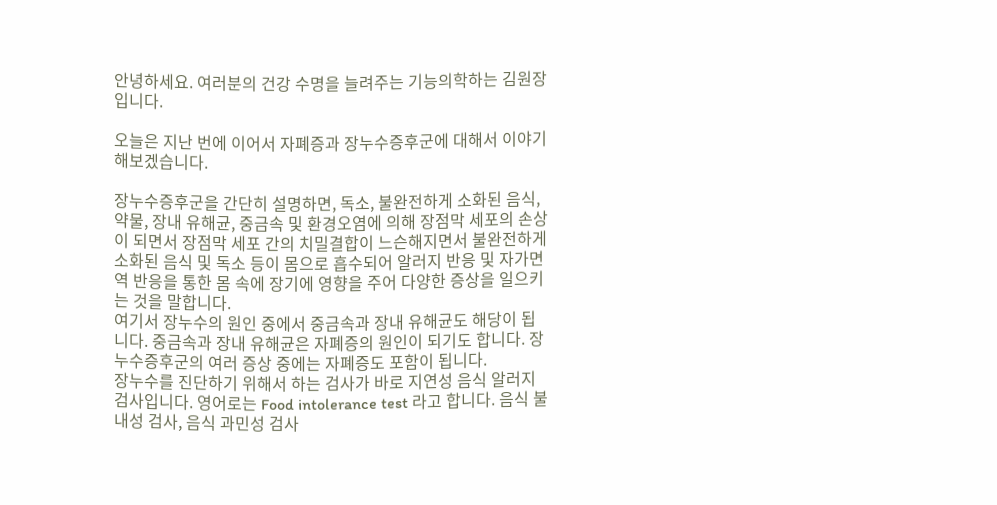안녕하세요. 여러분의 건강 수명을 늘려주는 기능의학하는 김원장입니다.

오늘은 지난 번에 이어서 자폐증과 장누수증후군에 대해서 이야기해보겠습니다.

장누수증후군을 간단히 설명하면, 독소, 불완전하게 소화된 음식, 약물, 장내 유해균, 중금속 및 환경오염에 의해 장점막 세포의 손상이 되면서 장점막 세포 간의 치밀결합이 느슨해지면서 불완전하게 소화된 음식 및 독소 등이 몸으로 흡수되어 알러지 반응 및 자가면역 반응을 통한 몸 속에 장기에 영향을 주어 다양한 증상을 일으키는 것을 말합니다.
여기서 장누수의 원인 중에서 중금속과 장내 유해균도 해당이 됩니다. 중금속과 장내 유해균은 자폐증의 원인이 되기도 합니다. 장누수증후군의 여러 증상 중에는 자폐증도 포함이 됩니다.
장누수를 진단하기 위해서 하는 검사가 바로 지연성 음식 알러지 검사입니다. 영어로는 Food intolerance test 라고 합니다. 음식 불내성 검사, 음식 과민성 검사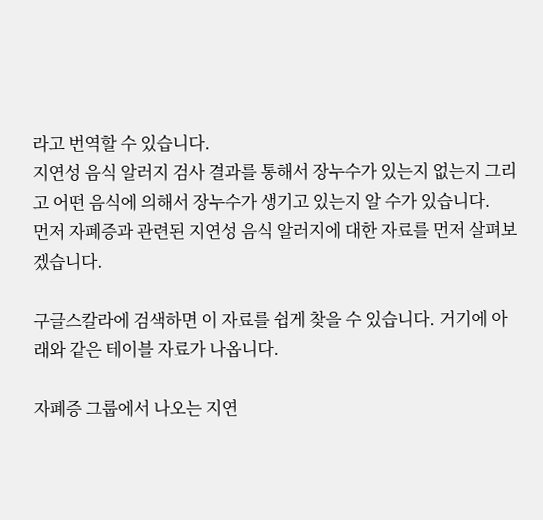라고 번역할 수 있습니다.
지연성 음식 알러지 검사 결과를 통해서 장누수가 있는지 없는지 그리고 어떤 음식에 의해서 장누수가 생기고 있는지 알 수가 있습니다.
먼저 자폐증과 관련된 지연성 음식 알러지에 대한 자료를 먼저 살펴보겠습니다.

구글스칼라에 검색하면 이 자료를 쉽게 찾을 수 있습니다. 거기에 아래와 같은 테이블 자료가 나옵니다.

자폐증 그룹에서 나오는 지연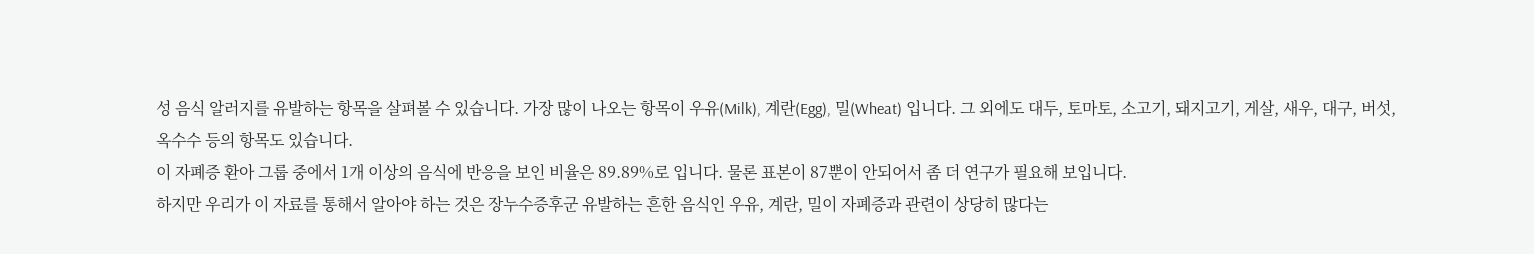성 음식 알러지를 유발하는 항목을 살펴볼 수 있습니다. 가장 많이 나오는 항목이 우유(Milk), 계란(Egg), 밀(Wheat) 입니다. 그 외에도 대두, 토마토, 소고기, 돼지고기, 게살, 새우, 대구, 버섯, 옥수수 등의 항목도 있습니다.
이 자폐증 환아 그룹 중에서 1개 이상의 음식에 반응을 보인 비율은 89.89%로 입니다. 물론 표본이 87뿐이 안되어서 좀 더 연구가 필요해 보입니다.
하지만 우리가 이 자료를 통해서 알아야 하는 것은 장누수증후군 유발하는 흔한 음식인 우유, 계란, 밀이 자폐증과 관련이 상당히 많다는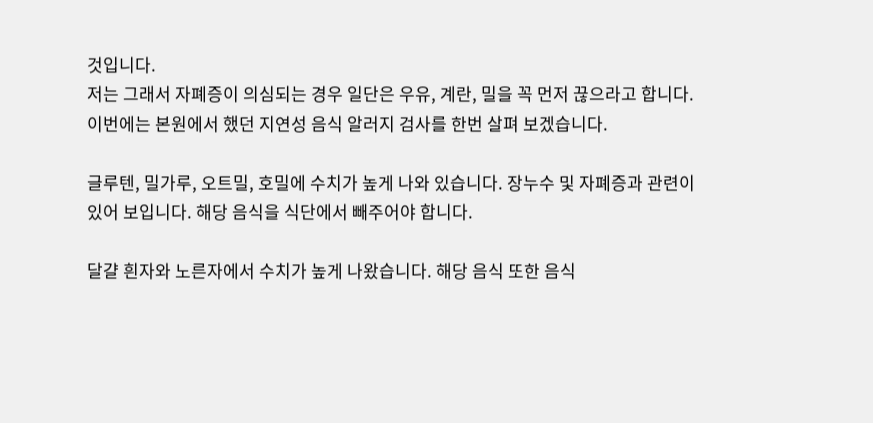것입니다.
저는 그래서 자폐증이 의심되는 경우 일단은 우유, 계란, 밀을 꼭 먼저 끊으라고 합니다. 이번에는 본원에서 했던 지연성 음식 알러지 검사를 한번 살펴 보겠습니다.

글루텐, 밀가루, 오트밀, 호밀에 수치가 높게 나와 있습니다. 장누수 및 자폐증과 관련이 있어 보입니다. 해당 음식을 식단에서 빼주어야 합니다.

달걀 흰자와 노른자에서 수치가 높게 나왔습니다. 해당 음식 또한 음식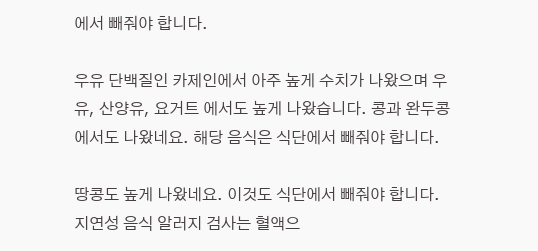에서 빼줘야 합니다.

우유 단백질인 카제인에서 아주 높게 수치가 나왔으며 우유, 산양유, 요거트 에서도 높게 나왔습니다. 콩과 완두콩에서도 나왔네요. 해당 음식은 식단에서 빼줘야 합니다.

땅콩도 높게 나왔네요. 이것도 식단에서 빼줘야 합니다. 지연성 음식 알러지 검사는 혈액으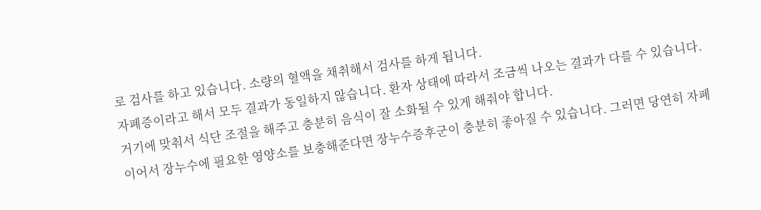로 검사를 하고 있습니다. 소량의 혈액을 채취해서 검사를 하게 됩니다.
자폐증이라고 해서 모두 결과가 동일하지 않습니다. 환자 상태에 따라서 조금씩 나오는 결과가 다를 수 있습니다. 거기에 맞춰서 식단 조절을 해주고 충분히 음식이 잘 소화될 수 있게 해줘야 합니다.
이어서 장누수에 필요한 영양소를 보충해준다면 장누수증후군이 충분히 좋아질 수 있습니다. 그러면 당연히 자폐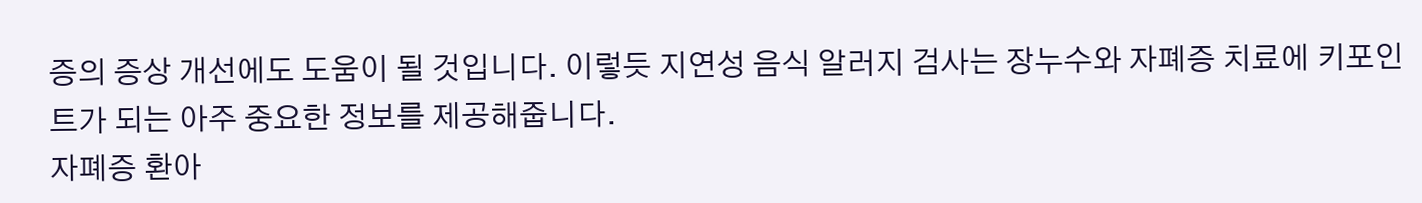증의 증상 개선에도 도움이 될 것입니다. 이렇듯 지연성 음식 알러지 검사는 장누수와 자폐증 치료에 키포인트가 되는 아주 중요한 정보를 제공해줍니다.
자폐증 환아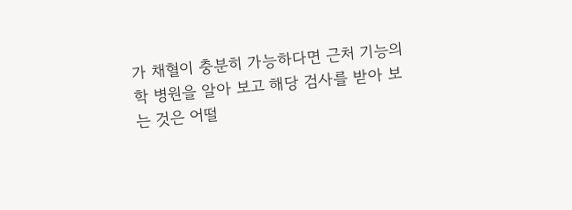가 채혈이 충분히 가능하다면 근처 기능의학 병원을 알아 보고 해당 검사를 받아 보는 것은 어떨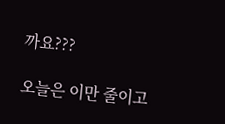까요???

오늘은 이만 줄이고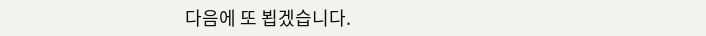다음에 또 뵙겠습니다.